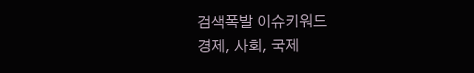검색폭발 이슈키워드
경제, 사회, 국제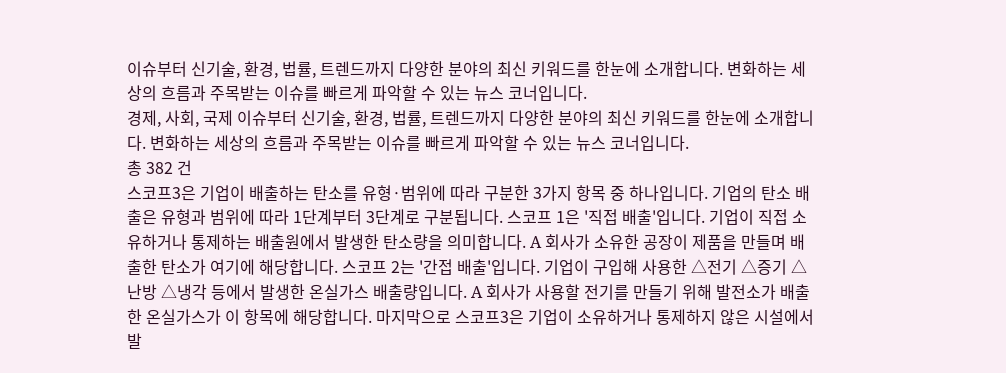이슈부터 신기술, 환경, 법률, 트렌드까지 다양한 분야의 최신 키워드를 한눈에 소개합니다. 변화하는 세상의 흐름과 주목받는 이슈를 빠르게 파악할 수 있는 뉴스 코너입니다.
경제, 사회, 국제 이슈부터 신기술, 환경, 법률, 트렌드까지 다양한 분야의 최신 키워드를 한눈에 소개합니다. 변화하는 세상의 흐름과 주목받는 이슈를 빠르게 파악할 수 있는 뉴스 코너입니다.
총 382 건
스코프3은 기업이 배출하는 탄소를 유형·범위에 따라 구분한 3가지 항목 중 하나입니다. 기업의 탄소 배출은 유형과 범위에 따라 1단계부터 3단계로 구분됩니다. 스코프 1은 '직접 배출'입니다. 기업이 직접 소유하거나 통제하는 배출원에서 발생한 탄소량을 의미합니다. A 회사가 소유한 공장이 제품을 만들며 배출한 탄소가 여기에 해당합니다. 스코프 2는 '간접 배출'입니다. 기업이 구입해 사용한 △전기 △증기 △난방 △냉각 등에서 발생한 온실가스 배출량입니다. A 회사가 사용할 전기를 만들기 위해 발전소가 배출한 온실가스가 이 항목에 해당합니다. 마지막으로 스코프3은 기업이 소유하거나 통제하지 않은 시설에서 발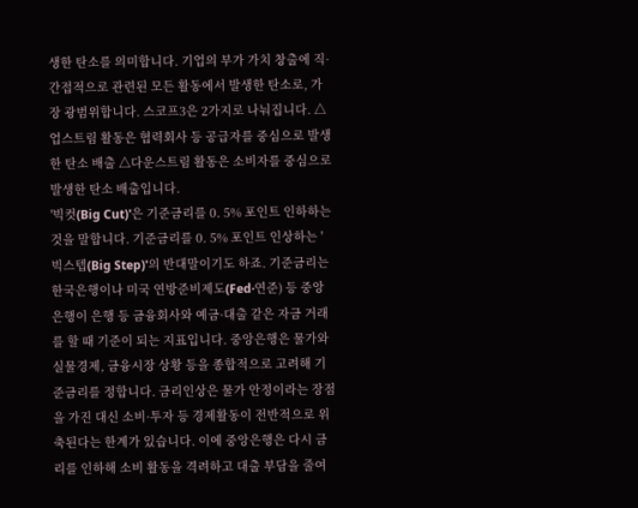생한 탄소를 의미합니다. 기업의 부가 가치 창출에 직·간접적으로 관련된 모든 활동에서 발생한 탄소로, 가장 광범위합니다. 스코프3은 2가지로 나눠집니다. △업스트림 활동은 협력회사 등 공급자를 중심으로 발생한 탄소 배출 △다운스트림 활동은 소비자를 중심으로 발생한 탄소 배출입니다.
'빅컷(Big Cut)'은 기준금리를 0. 5% 포인트 인하하는 것을 말합니다. 기준금리를 0. 5% 포인트 인상하는 '빅스텝(Big Step)'의 반대말이기도 하죠. 기준금리는 한국은행이나 미국 연방준비제도(Fed·연준) 등 중앙은행이 은행 등 금융회사와 예금·대출 같은 자금 거래를 할 때 기준이 되는 지표입니다. 중앙은행은 물가와 실물경제, 금융시장 상황 등을 종합적으로 고려해 기준금리를 정합니다. 금리인상은 물가 안정이라는 장점을 가진 대신 소비·투자 등 경제활동이 전반적으로 위축된다는 한계가 있습니다. 이에 중앙은행은 다시 금리를 인하해 소비 활동을 격려하고 대출 부담을 줄여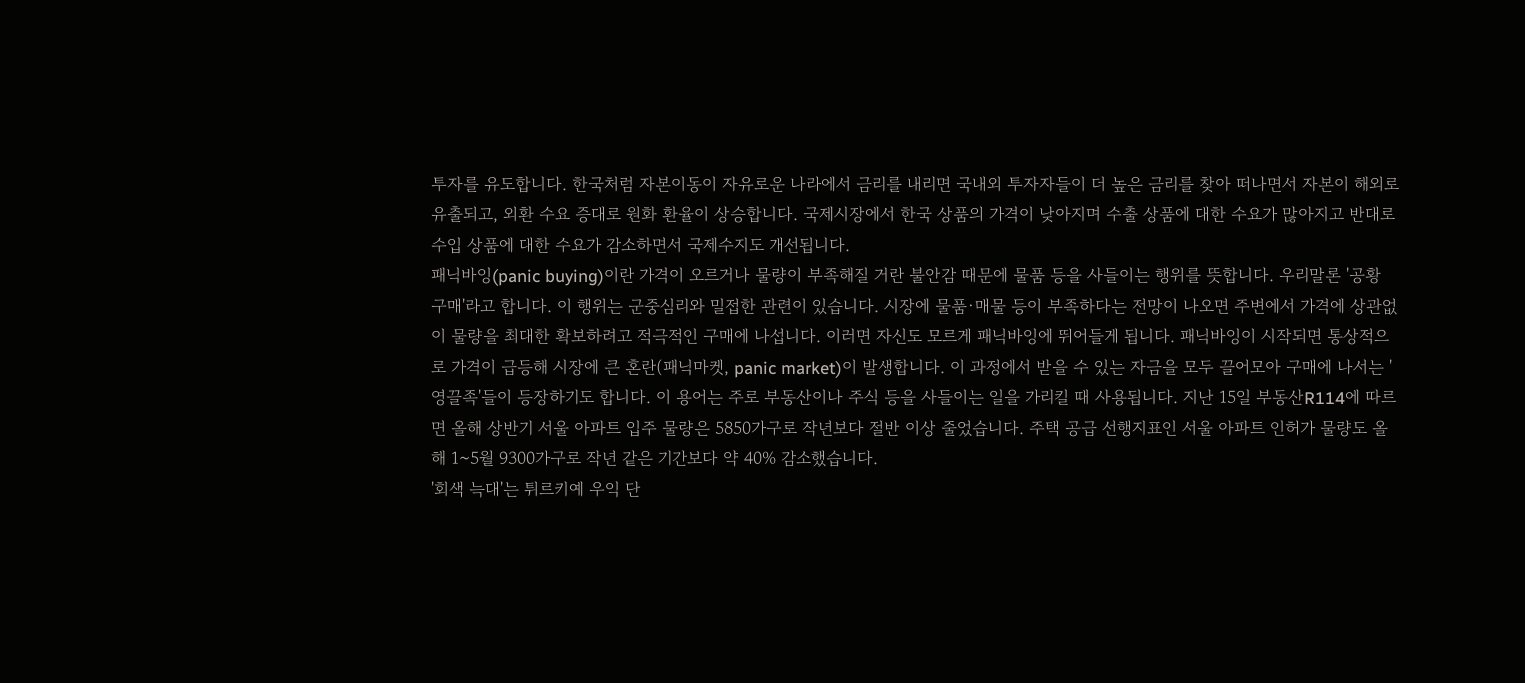투자를 유도합니다. 한국처럼 자본이동이 자유로운 나라에서 금리를 내리면 국내외 투자자들이 더 높은 금리를 찾아 떠나면서 자본이 해외로 유출되고, 외환 수요 증대로 원화 환율이 상승합니다. 국제시장에서 한국 상품의 가격이 낮아지며 수출 상품에 대한 수요가 많아지고 반대로 수입 상품에 대한 수요가 감소하면서 국제수지도 개선됩니다.
패닉바잉(panic buying)이란 가격이 오르거나 물량이 부족해질 거란 불안감 때문에 물품 등을 사들이는 행위를 뜻합니다. 우리말론 '공황 구매'라고 합니다. 이 행위는 군중심리와 밀접한 관련이 있습니다. 시장에 물품·매물 등이 부족하다는 전망이 나오면 주변에서 가격에 상관없이 물량을 최대한 확보하려고 적극적인 구매에 나섭니다. 이러면 자신도 모르게 패닉바잉에 뛰어들게 됩니다. 패닉바잉이 시작되면 통상적으로 가격이 급등해 시장에 큰 혼란(패닉마켓, panic market)이 발생합니다. 이 과정에서 받을 수 있는 자금을 모두 끌어모아 구매에 나서는 '영끌족'들이 등장하기도 합니다. 이 용어는 주로 부동산이나 주식 등을 사들이는 일을 가리킬 때 사용됩니다. 지난 15일 부동산R114에 따르면 올해 상반기 서울 아파트 입주 물량은 5850가구로 작년보다 절반 이상 줄었습니다. 주택 공급 선행지표인 서울 아파트 인허가 물량도 올해 1~5월 9300가구로 작년 같은 기간보다 약 40% 감소했습니다.
'회색 늑대'는 튀르키예 우익 단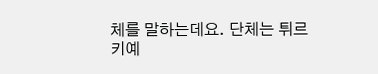체를 말하는데요. 단체는 튀르키예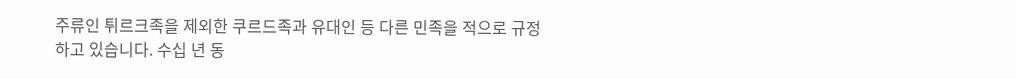주류인 튀르크족을 제외한 쿠르드족과 유대인 등 다른 민족을 적으로 규정하고 있습니다. 수십 년 동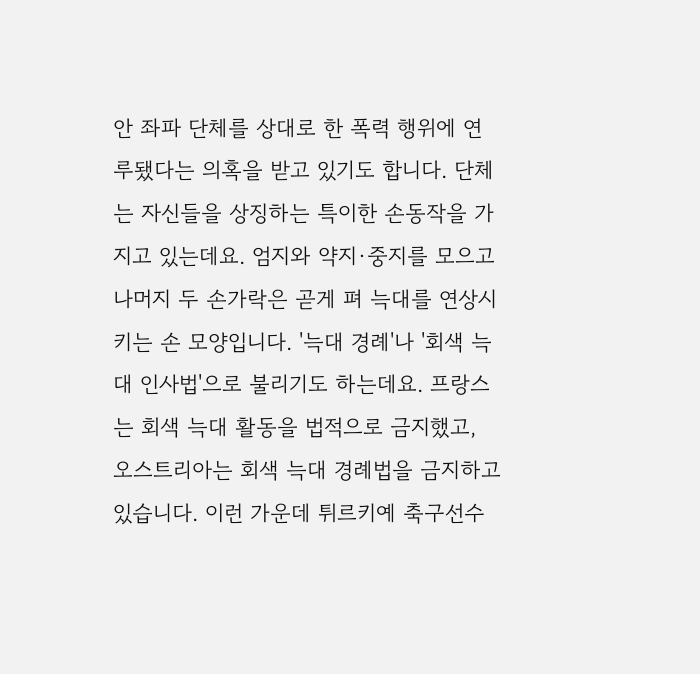안 좌파 단체를 상대로 한 폭력 행위에 연루됐다는 의혹을 받고 있기도 합니다. 단체는 자신들을 상징하는 특이한 손동작을 가지고 있는데요. 엄지와 약지·중지를 모으고 나머지 두 손가락은 곧게 펴 늑대를 연상시키는 손 모양입니다. '늑대 경례'나 '회색 늑대 인사법'으로 불리기도 하는데요. 프랑스는 회색 늑대 활동을 법적으로 금지했고, 오스트리아는 회색 늑대 경례법을 금지하고 있습니다. 이런 가운데 튀르키예 축구선수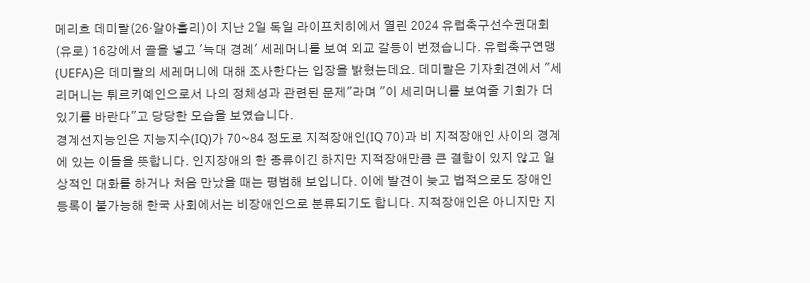메리흐 데미랄(26·알아흘리)이 지난 2일 독일 라이프치히에서 열린 2024 유럽축구선수권대회(유로) 16강에서 골을 넣고 '늑대 경례' 세레머니를 보여 외교 갈등이 번졌습니다. 유럽축구연맹(UEFA)은 데미랄의 세레머니에 대해 조사한다는 입장을 밝혔는데요. 데미랄은 기자회견에서 "세리머니는 튀르키예인으로서 나의 정체성과 관련된 문제"라며 "이 세리머니를 보여줄 기회가 더 있기를 바란다"고 당당한 모습을 보였습니다.
경계선지능인은 지능지수(IQ)가 70~84 정도로 지적장애인(IQ 70)과 비 지적장애인 사이의 경계에 있는 이들을 뜻합니다. 인지장애의 한 종류이긴 하지만 지적장애만큼 큰 결함이 있지 않고 일상적인 대화를 하거나 처음 만났을 때는 평범해 보입니다. 이에 발견이 늦고 법적으로도 장애인 등록이 불가능해 한국 사회에서는 비장애인으로 분류되기도 합니다. 지적장애인은 아니지만 지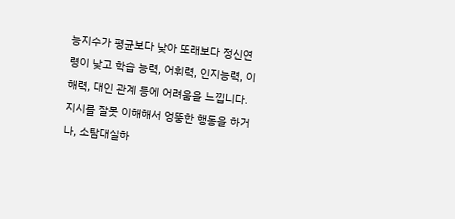능지수가 평균보다 낮아 또래보다 정신연령이 낮고 학습 능력, 어휘력, 인지능력, 이해력, 대인 관계 등에 어려움을 느낍니다. 지시를 잘못 이해해서 엉뚱한 행동을 하거나, 소탐대실하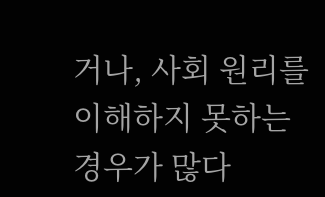거나, 사회 원리를 이해하지 못하는 경우가 많다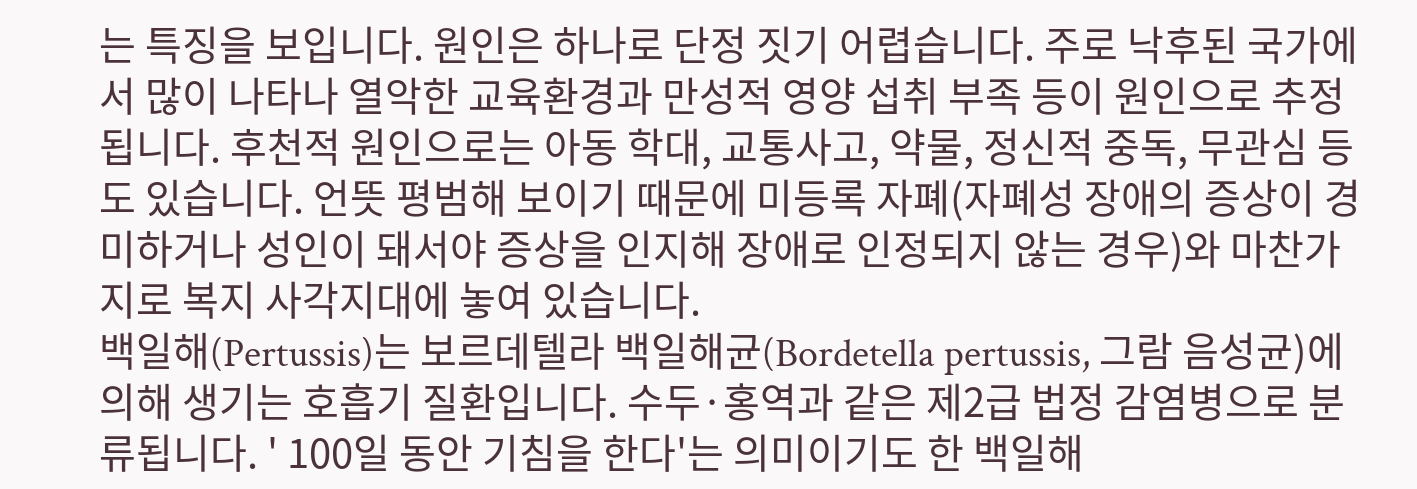는 특징을 보입니다. 원인은 하나로 단정 짓기 어렵습니다. 주로 낙후된 국가에서 많이 나타나 열악한 교육환경과 만성적 영양 섭취 부족 등이 원인으로 추정됩니다. 후천적 원인으로는 아동 학대, 교통사고, 약물, 정신적 중독, 무관심 등도 있습니다. 언뜻 평범해 보이기 때문에 미등록 자폐(자폐성 장애의 증상이 경미하거나 성인이 돼서야 증상을 인지해 장애로 인정되지 않는 경우)와 마찬가지로 복지 사각지대에 놓여 있습니다.
백일해(Pertussis)는 보르데텔라 백일해균(Bordetella pertussis, 그람 음성균)에 의해 생기는 호흡기 질환입니다. 수두·홍역과 같은 제2급 법정 감염병으로 분류됩니다. ' 100일 동안 기침을 한다'는 의미이기도 한 백일해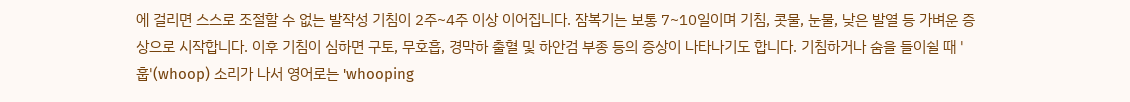에 걸리면 스스로 조절할 수 없는 발작성 기침이 2주~4주 이상 이어집니다. 잠복기는 보통 7~10일이며 기침, 콧물, 눈물, 낮은 발열 등 가벼운 증상으로 시작합니다. 이후 기침이 심하면 구토, 무호흡, 경막하 출혈 및 하안검 부종 등의 증상이 나타나기도 합니다. 기침하거나 숨을 들이쉴 때 '훕'(whoop) 소리가 나서 영어로는 'whooping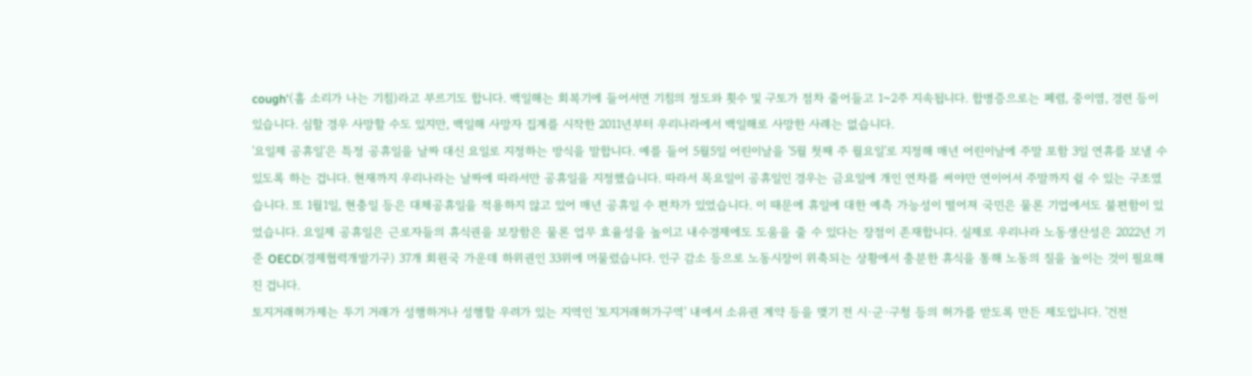cough'(훕 소리가 나는 기침)라고 부르기도 합니다. 백일해는 회복기에 들어서면 기침의 정도와 횟수 및 구토가 점차 줄어들고 1~2주 지속됩니다. 합병증으로는 폐렴, 중이염, 경련 등이 있습니다. 심할 경우 사망할 수도 있지만, 백일해 사망자 집계를 시작한 2011년부터 우리나라에서 백일해로 사망한 사례는 없습니다.
'요일제 공휴일'은 특정 공휴일을 날짜 대신 요일로 지정하는 방식을 말합니다. 예를 들어 5월5일 어린이날을 '5월 첫째 주 월요일'로 지정해 매년 어린이날에 주말 포함 3일 연휴를 보낼 수 있도록 하는 겁니다. 현재까지 우리나라는 날짜에 따라서만 공휴일을 지정했습니다. 따라서 목요일이 공휴일인 경우는 금요일에 개인 연차를 써야만 연이어서 주말까지 쉴 수 있는 구조였습니다. 또 1월1일, 현충일 등은 대체공휴일을 적용하지 않고 있어 매년 공휴일 수 편차가 있었습니다. 이 때문에 휴일에 대한 예측 가능성이 떨어져 국민은 물론 기업에서도 불편함이 있었습니다. 요일제 공휴일은 근로자들의 휴식권을 보장함은 물론 업무 효율성을 높이고 내수경제에도 도움을 줄 수 있다는 장점이 존재합니다. 실제로 우리나라 노동생산성은 2022년 기준 OECD(경제협력개발기구) 37개 회원국 가운데 하위권인 33위에 머물렀습니다. 인구 감소 등으로 노동시장이 위축되는 상황에서 충분한 휴식을 통해 노동의 질을 높이는 것이 필요해진 겁니다.
토지거래허가제는 투기 거래가 성행하거나 성행할 우려가 있는 지역인 '토지거래허가구역' 내에서 소유권 계약 등을 맺기 전 시·군·구청 등의 허가를 받도록 만든 제도입니다. '건전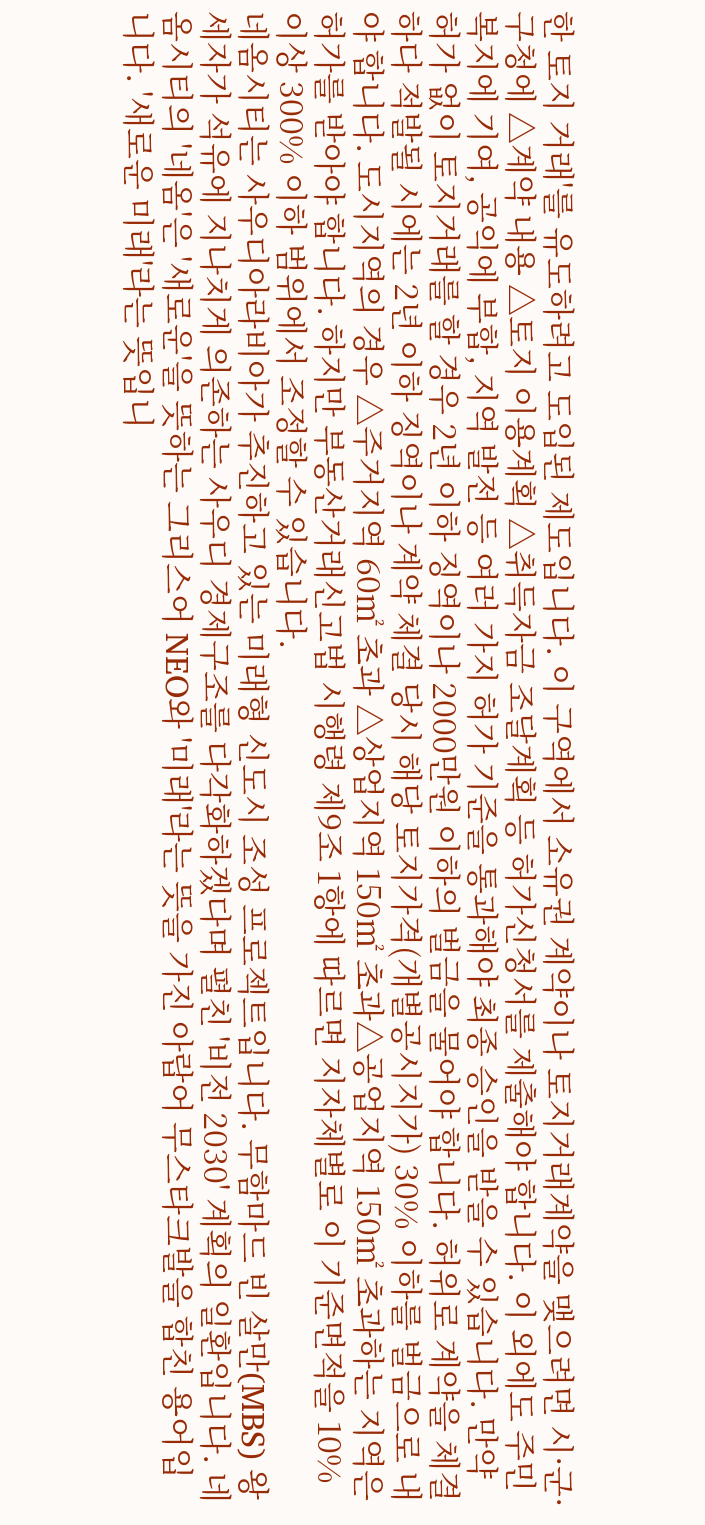한 토지 거래'를 유도하려고 도입된 제도입니다. 이 구역에서 소유권 계약이나 토지거래계약을 맺으려면 시·군·구청에 △계약 내용 △토지 이용계획 △취득자금 조달계획 등 허가신청서를 제출해야 합니다. 이 외에도 주민 복지에 기여, 공익에 부합, 지역 발전 등 여러 가지 허가 기준을 통과해야 최종 승인을 받을 수 있습니다. 만약 허가 없이 토지거래를 할 경우 2년 이하 징역이나 2000만원 이하의 벌금을 물어야 합니다. 허위로 계약을 체결하다 적발될 시에는 2년 이하 징역이나 계약 체결 당시 해당 토지가격(개별공시지가) 30% 이하를 벌금으로 내야 합니다. 도시지역의 경우 △주거지역 60㎡ 초과 △상업지역 150㎡ 초과△공업지역 150㎡ 초과하는 지역은 허가를 받아야 합니다. 하지만 부동산거래신고법 시행령 제9조 1항에 따르면 지자체별로 이 기준면적을 10% 이상 300% 이하 범위에서 조정할 수 있습니다.
네옴시티는 사우디아라비아가 추진하고 있는 미래형 신도시 조성 프로젝트입니다. 무함마드 빈 살만(MBS) 왕세자가 석유에 지나치게 의존하는 사우디 경제구조를 다각화하겠다며 펼친 '비전 2030' 계획의 일환입니다. 네옴시티의 '네옴'은 '새로운'을 뜻하는 그리스어 NEO와 '미래'라는 뜻을 가진 아랍어 무스타크발을 합친 용어입니다. '새로운 미래'라는 뜻입니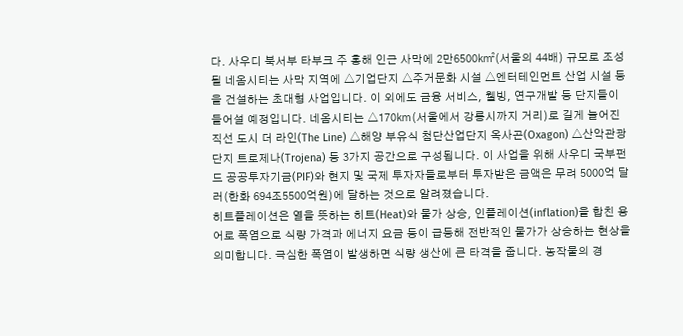다. 사우디 북서부 타부크 주 홍해 인근 사막에 2만6500㎢(서울의 44배) 규모로 조성될 네옴시티는 사막 지역에 △기업단지 △주거문화 시설 △엔터테인먼트 산업 시설 등을 건설하는 초대형 사업입니다. 이 외에도 금융 서비스, 웰빙, 연구개발 등 단지들이 들어설 예정입니다. 네옴시티는 △170㎞(서울에서 강릉시까지 거리)로 길게 늘어진 직선 도시 더 라인(The Line) △해양 부유식 첨단산업단지 옥사곤(Oxagon) △산악관광단지 트로제나(Trojena) 등 3가지 공간으로 구성됩니다. 이 사업을 위해 사우디 국부펀드 공공투자기금(PIF)와 현지 및 국제 투자자들로부터 투자받은 금액은 무려 5000억 달러(한화 694조5500억원)에 달하는 것으로 알려졌습니다.
히트플레이션은 열을 뜻하는 히트(Heat)와 물가 상승, 인플레이션(inflation)을 합친 용어로 폭염으로 식량 가격과 에너지 요금 등이 급등해 전반적인 물가가 상승하는 현상을 의미합니다. 극심한 폭염이 발생하면 식량 생산에 큰 타격을 줍니다. 농작물의 경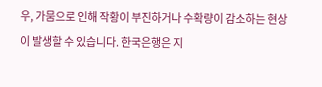우, 가뭄으로 인해 작황이 부진하거나 수확량이 감소하는 현상이 발생할 수 있습니다. 한국은행은 지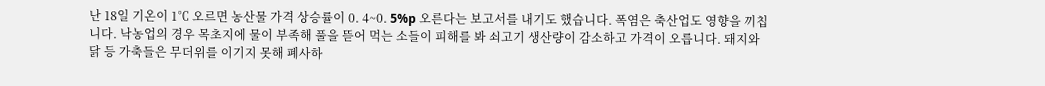난 18일 기온이 1℃ 오르면 농산물 가격 상승률이 0. 4~0. 5%p 오른다는 보고서를 내기도 했습니다. 폭염은 축산업도 영향을 끼칩니다. 낙농업의 경우 목초지에 물이 부족해 풀을 뜯어 먹는 소들이 피해를 봐 쇠고기 생산량이 감소하고 가격이 오릅니다. 돼지와 닭 등 가축들은 무더위를 이기지 못해 폐사하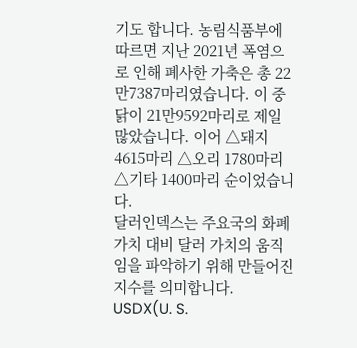기도 합니다. 농림식품부에 따르면 지난 2021년 폭염으로 인해 폐사한 가축은 총 22만7387마리였습니다. 이 중 닭이 21만9592마리로 제일 많았습니다. 이어 △돼지 4615마리 △오리 1780마리 △기타 1400마리 순이었습니다.
달러인덱스는 주요국의 화폐 가치 대비 달러 가치의 움직임을 파악하기 위해 만들어진 지수를 의미합니다. USDX(U. S.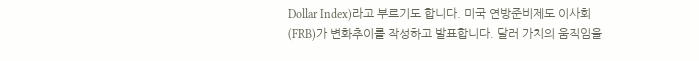Dollar Index)라고 부르기도 합니다. 미국 연방준비제도 이사회(FRB)가 변화추이를 작성하고 발표합니다. 달러 가치의 움직임을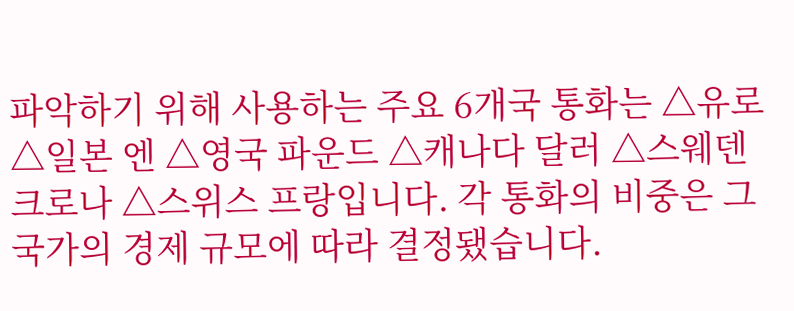파악하기 위해 사용하는 주요 6개국 통화는 △유로 △일본 엔 △영국 파운드 △캐나다 달러 △스웨덴 크로나 △스위스 프랑입니다. 각 통화의 비중은 그 국가의 경제 규모에 따라 결정됐습니다.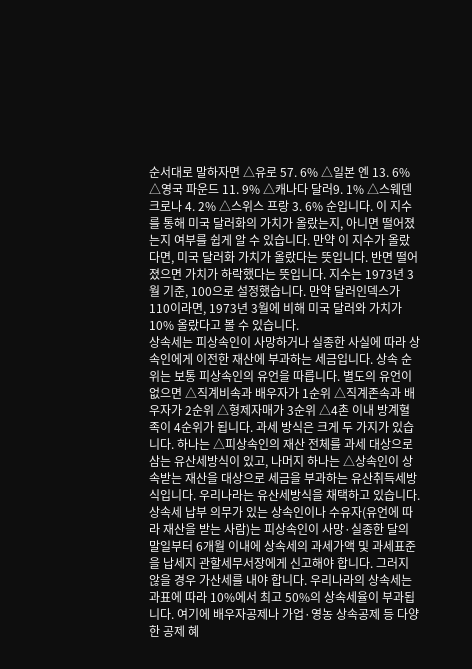순서대로 말하자면 △유로 57. 6% △일본 엔 13. 6% △영국 파운드 11. 9% △캐나다 달러9. 1% △스웨덴 크로나 4. 2% △스위스 프랑 3. 6% 순입니다. 이 지수를 통해 미국 달러화의 가치가 올랐는지, 아니면 떨어졌는지 여부를 쉽게 알 수 있습니다. 만약 이 지수가 올랐다면, 미국 달러화 가치가 올랐다는 뜻입니다. 반면 떨어졌으면 가치가 하락했다는 뜻입니다. 지수는 1973년 3월 기준, 100으로 설정했습니다. 만약 달러인덱스가 110이라면, 1973년 3월에 비해 미국 달러와 가치가 10% 올랐다고 볼 수 있습니다.
상속세는 피상속인이 사망하거나 실종한 사실에 따라 상속인에게 이전한 재산에 부과하는 세금입니다. 상속 순위는 보통 피상속인의 유언을 따릅니다. 별도의 유언이 없으면 △직계비속과 배우자가 1순위 △직계존속과 배우자가 2순위 △형제자매가 3순위 △4촌 이내 방계혈족이 4순위가 됩니다. 과세 방식은 크게 두 가지가 있습니다. 하나는 △피상속인의 재산 전체를 과세 대상으로 삼는 유산세방식이 있고, 나머지 하나는 △상속인이 상속받는 재산을 대상으로 세금을 부과하는 유산취득세방식입니다. 우리나라는 유산세방식을 채택하고 있습니다. 상속세 납부 의무가 있는 상속인이나 수유자(유언에 따라 재산을 받는 사람)는 피상속인이 사망·실종한 달의 말일부터 6개월 이내에 상속세의 과세가액 및 과세표준을 납세지 관할세무서장에게 신고해야 합니다. 그러지 않을 경우 가산세를 내야 합니다. 우리나라의 상속세는 과표에 따라 10%에서 최고 50%의 상속세율이 부과됩니다. 여기에 배우자공제나 가업·영농 상속공제 등 다양한 공제 혜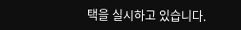택을 실시하고 있습니다.